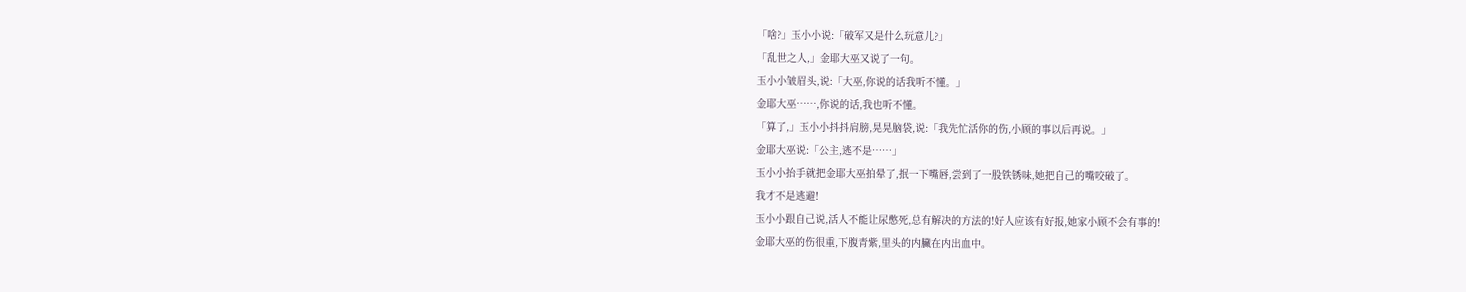「啥?」玉小小说:「破军又是什么玩意儿?」
「乱世之人,」金耶大巫又说了一句。
玉小小皱眉头,说:「大巫,你说的话我听不懂。」
金耶大巫……,你说的话,我也听不懂。
「算了,」玉小小抖抖肩膀,晃晃脑袋,说:「我先忙活你的伤,小顾的事以后再说。」
金耶大巫说:「公主,逃不是……」
玉小小抬手就把金耶大巫拍晕了,抿一下嘴唇,尝到了一股铁锈味,她把自己的嘴咬破了。
我才不是逃避!
玉小小跟自己说,活人不能让尿憋死,总有解决的方法的!好人应该有好报,她家小顾不会有事的!
金耶大巫的伤很重,下腹青紫,里头的内臟在内出血中。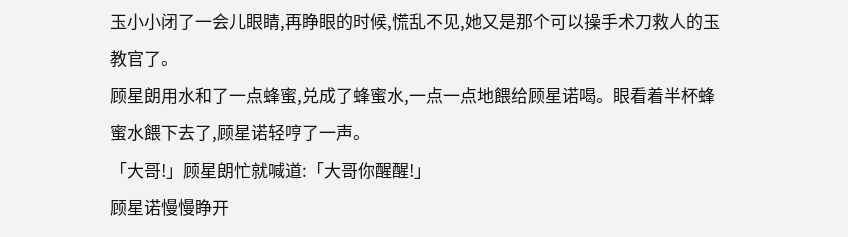玉小小闭了一会儿眼睛,再睁眼的时候,慌乱不见,她又是那个可以操手术刀救人的玉教官了。
顾星朗用水和了一点蜂蜜,兑成了蜂蜜水,一点一点地餵给顾星诺喝。眼看着半杯蜂蜜水餵下去了,顾星诺轻哼了一声。
「大哥!」顾星朗忙就喊道:「大哥你醒醒!」
顾星诺慢慢睁开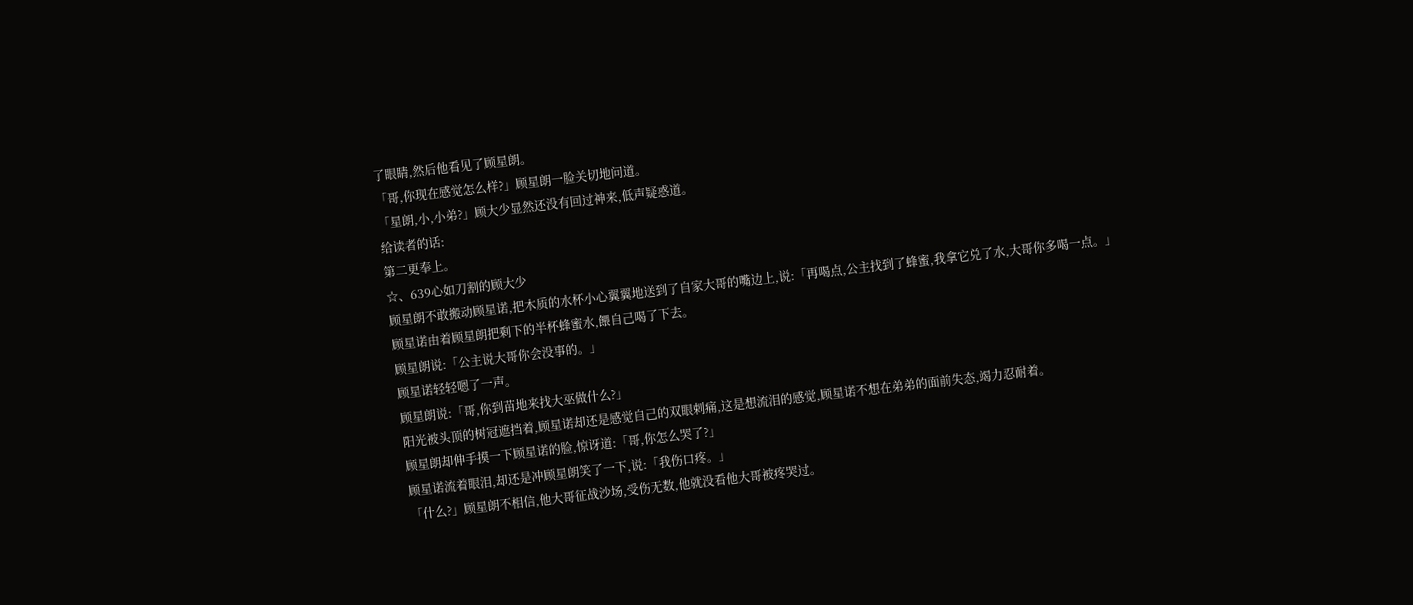了眼睛,然后他看见了顾星朗。
「哥,你现在感觉怎么样?」顾星朗一脸关切地问道。
「星朗,小,小弟?」顾大少显然还没有回过神来,低声疑惑道。
给读者的话:
第二更奉上。
☆、639心如刀割的顾大少
顾星朗不敢搬动顾星诺,把木质的水杯小心翼翼地送到了自家大哥的嘴边上,说:「再喝点,公主找到了蜂蜜,我拿它兑了水,大哥你多喝一点。」
顾星诺由着顾星朗把剩下的半杯蜂蜜水,餵自己喝了下去。
顾星朗说:「公主说大哥你会没事的。」
顾星诺轻轻嗯了一声。
顾星朗说:「哥,你到苗地来找大巫做什么?」
阳光被头顶的树冠遮挡着,顾星诺却还是感觉自己的双眼剌痛,这是想流泪的感觉,顾星诺不想在弟弟的面前失态,竭力忍耐着。
顾星朗却伸手摸一下顾星诺的脸,惊讶道:「哥,你怎么哭了?」
顾星诺流着眼泪,却还是冲顾星朗笑了一下,说:「我伤口疼。」
「什么?」顾星朗不相信,他大哥征战沙场,受伤无数,他就没看他大哥被疼哭过。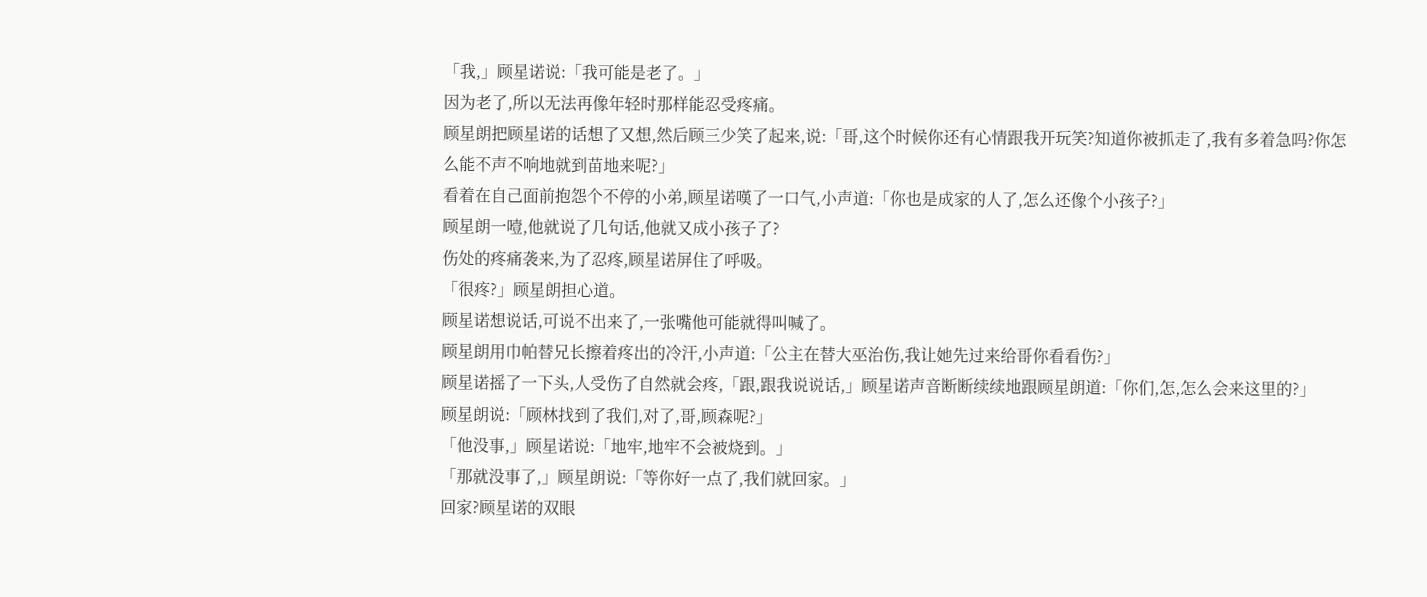「我,」顾星诺说:「我可能是老了。」
因为老了,所以无法再像年轻时那样能忍受疼痛。
顾星朗把顾星诺的话想了又想,然后顾三少笑了起来,说:「哥,这个时候你还有心情跟我开玩笑?知道你被抓走了,我有多着急吗?你怎么能不声不响地就到苗地来呢?」
看着在自己面前抱怨个不停的小弟,顾星诺嘆了一口气,小声道:「你也是成家的人了,怎么还像个小孩子?」
顾星朗一噎,他就说了几句话,他就又成小孩子了?
伤处的疼痛袭来,为了忍疼,顾星诺屏住了呼吸。
「很疼?」顾星朗担心道。
顾星诺想说话,可说不出来了,一张嘴他可能就得叫喊了。
顾星朗用巾帕替兄长擦着疼出的冷汗,小声道:「公主在替大巫治伤,我让她先过来给哥你看看伤?」
顾星诺摇了一下头,人受伤了自然就会疼,「跟,跟我说说话,」顾星诺声音断断续续地跟顾星朗道:「你们,怎,怎么会来这里的?」
顾星朗说:「顾林找到了我们,对了,哥,顾森呢?」
「他没事,」顾星诺说:「地牢,地牢不会被烧到。」
「那就没事了,」顾星朗说:「等你好一点了,我们就回家。」
回家?顾星诺的双眼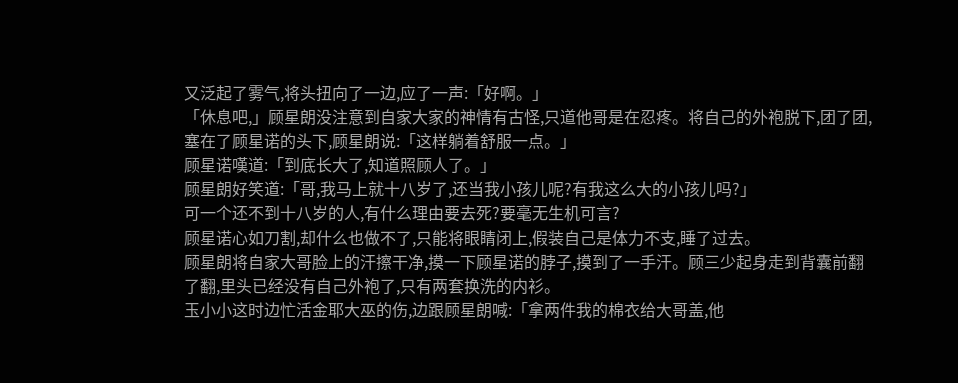又泛起了雾气,将头扭向了一边,应了一声:「好啊。」
「休息吧,」顾星朗没注意到自家大家的神情有古怪,只道他哥是在忍疼。将自己的外袍脱下,团了团,塞在了顾星诺的头下,顾星朗说:「这样躺着舒服一点。」
顾星诺嘆道:「到底长大了,知道照顾人了。」
顾星朗好笑道:「哥,我马上就十八岁了,还当我小孩儿呢?有我这么大的小孩儿吗?」
可一个还不到十八岁的人,有什么理由要去死?要毫无生机可言?
顾星诺心如刀割,却什么也做不了,只能将眼睛闭上,假装自己是体力不支,睡了过去。
顾星朗将自家大哥脸上的汗擦干净,摸一下顾星诺的脖子,摸到了一手汗。顾三少起身走到背囊前翻了翻,里头已经没有自己外袍了,只有两套换洗的内衫。
玉小小这时边忙活金耶大巫的伤,边跟顾星朗喊:「拿两件我的棉衣给大哥盖,他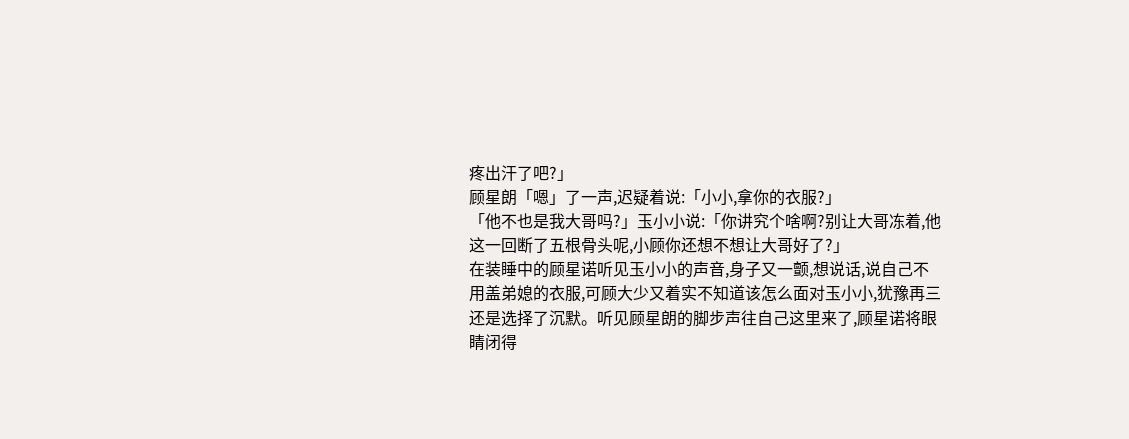疼出汗了吧?」
顾星朗「嗯」了一声,迟疑着说:「小小,拿你的衣服?」
「他不也是我大哥吗?」玉小小说:「你讲究个啥啊?别让大哥冻着,他这一回断了五根骨头呢,小顾你还想不想让大哥好了?」
在装睡中的顾星诺听见玉小小的声音,身子又一颤,想说话,说自己不用盖弟媳的衣服,可顾大少又着实不知道该怎么面对玉小小,犹豫再三还是选择了沉默。听见顾星朗的脚步声往自己这里来了,顾星诺将眼睛闭得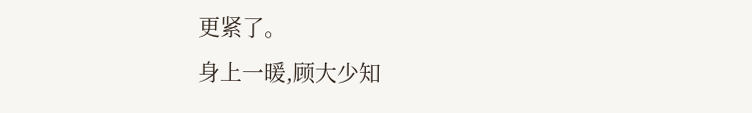更紧了。
身上一暖,顾大少知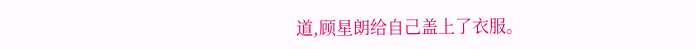道,顾星朗给自己盖上了衣服。